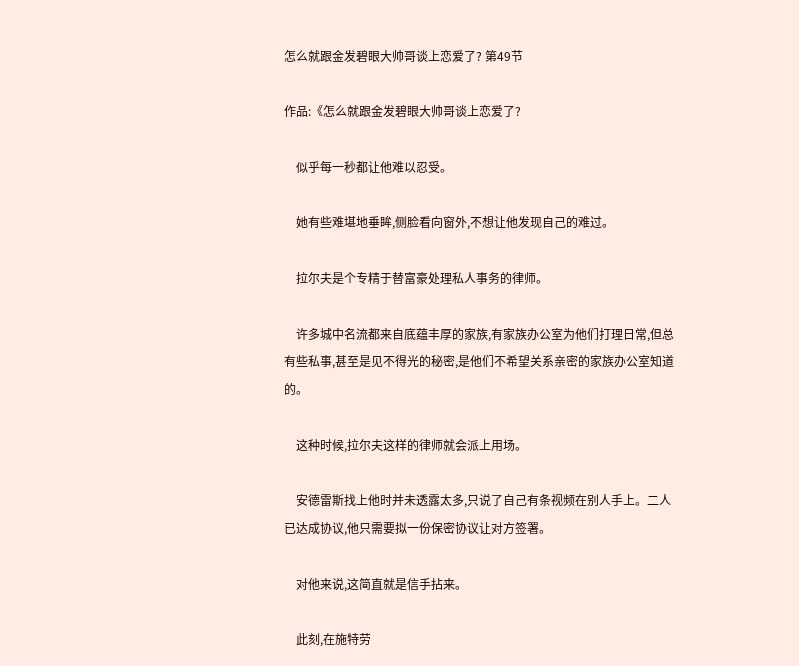怎么就跟金发碧眼大帅哥谈上恋爱了? 第49节

作品:《怎么就跟金发碧眼大帅哥谈上恋爱了?

    似乎每一秒都让他难以忍受。

    她有些难堪地垂眸,侧脸看向窗外,不想让他发现自己的难过。

    拉尔夫是个专精于替富豪处理私人事务的律师。

    许多城中名流都来自底蕴丰厚的家族,有家族办公室为他们打理日常,但总有些私事,甚至是见不得光的秘密,是他们不希望关系亲密的家族办公室知道的。

    这种时候,拉尔夫这样的律师就会派上用场。

    安德雷斯找上他时并未透露太多,只说了自己有条视频在别人手上。二人已达成协议,他只需要拟一份保密协议让对方签署。

    对他来说,这简直就是信手拈来。

    此刻,在施特劳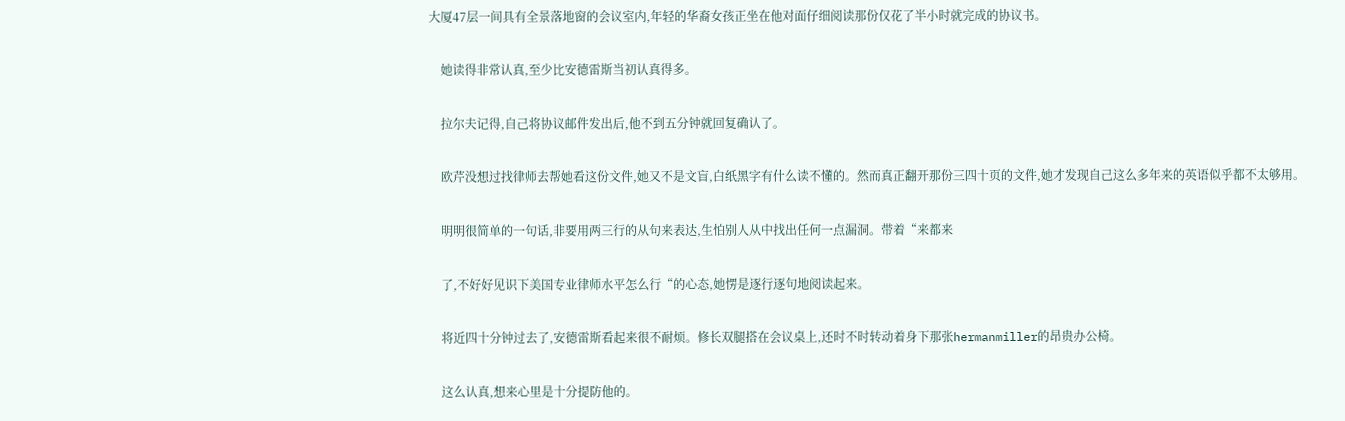大厦47层一间具有全景落地窗的会议室内,年轻的华裔女孩正坐在他对面仔细阅读那份仅花了半小时就完成的协议书。

    她读得非常认真,至少比安德雷斯当初认真得多。

    拉尔夫记得,自己将协议邮件发出后,他不到五分钟就回复确认了。

    欧芹没想过找律师去帮她看这份文件,她又不是文盲,白纸黑字有什么读不懂的。然而真正翻开那份三四十页的文件,她才发现自己这么多年来的英语似乎都不太够用。

    明明很简单的一句话,非要用两三行的从句来表达,生怕别人从中找出任何一点漏洞。带着“来都来

    了,不好好见识下美国专业律师水平怎么行“的心态,她愣是逐行逐句地阅读起来。

    将近四十分钟过去了,安德雷斯看起来很不耐烦。修长双腿搭在会议桌上,还时不时转动着身下那张hermanmiller的昂贵办公椅。

    这么认真,想来心里是十分提防他的。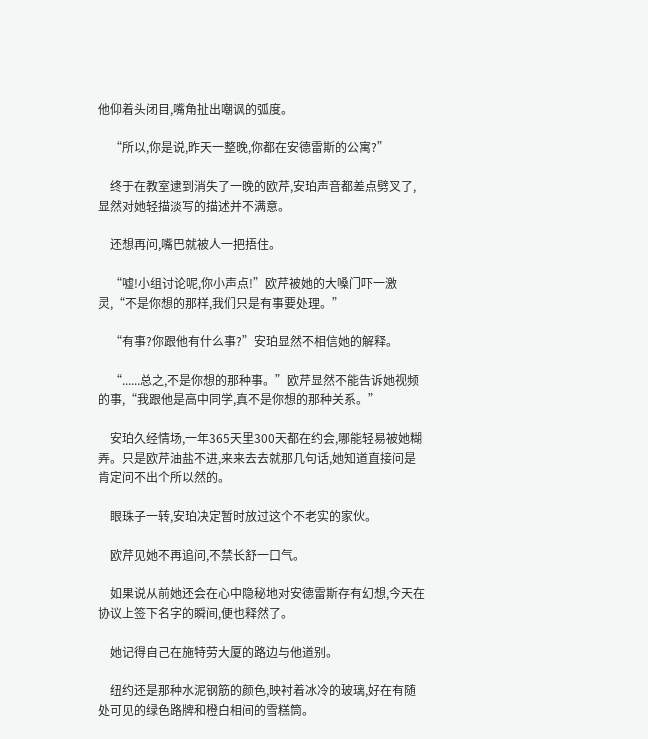他仰着头闭目,嘴角扯出嘲讽的弧度。

    “所以,你是说,昨天一整晚,你都在安德雷斯的公寓?”

    终于在教室逮到消失了一晚的欧芹,安珀声音都差点劈叉了,显然对她轻描淡写的描述并不满意。

    还想再问,嘴巴就被人一把捂住。

    “嘘!小组讨论呢,你小声点!”欧芹被她的大嗓门吓一激灵,“不是你想的那样,我们只是有事要处理。”

    “有事?你跟他有什么事?”安珀显然不相信她的解释。

    “......总之,不是你想的那种事。”欧芹显然不能告诉她视频的事,“我跟他是高中同学,真不是你想的那种关系。”

    安珀久经情场,一年365天里300天都在约会,哪能轻易被她糊弄。只是欧芹油盐不进,来来去去就那几句话,她知道直接问是肯定问不出个所以然的。

    眼珠子一转,安珀决定暂时放过这个不老实的家伙。

    欧芹见她不再追问,不禁长舒一口气。

    如果说从前她还会在心中隐秘地对安德雷斯存有幻想,今天在协议上签下名字的瞬间,便也释然了。

    她记得自己在施特劳大厦的路边与他道别。

    纽约还是那种水泥钢筋的颜色,映衬着冰冷的玻璃,好在有随处可见的绿色路牌和橙白相间的雪糕筒。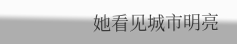她看见城市明亮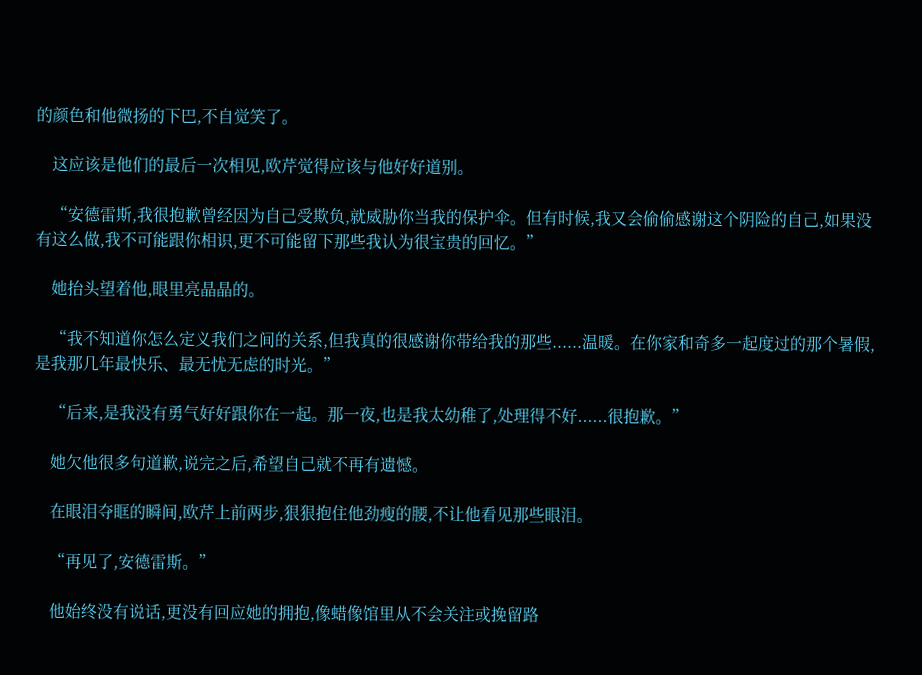的颜色和他微扬的下巴,不自觉笑了。

    这应该是他们的最后一次相见,欧芹觉得应该与他好好道别。

    “安德雷斯,我很抱歉曾经因为自己受欺负,就威胁你当我的保护伞。但有时候,我又会偷偷感谢这个阴险的自己,如果没有这么做,我不可能跟你相识,更不可能留下那些我认为很宝贵的回忆。”

    她抬头望着他,眼里亮晶晶的。

    “我不知道你怎么定义我们之间的关系,但我真的很感谢你带给我的那些......温暖。在你家和奇多一起度过的那个暑假,是我那几年最快乐、最无忧无虑的时光。”

    “后来,是我没有勇气好好跟你在一起。那一夜,也是我太幼稚了,处理得不好......很抱歉。”

    她欠他很多句道歉,说完之后,希望自己就不再有遗憾。

    在眼泪夺眶的瞬间,欧芹上前两步,狠狠抱住他劲瘦的腰,不让他看见那些眼泪。

    “再见了,安德雷斯。”

    他始终没有说话,更没有回应她的拥抱,像蜡像馆里从不会关注或挽留路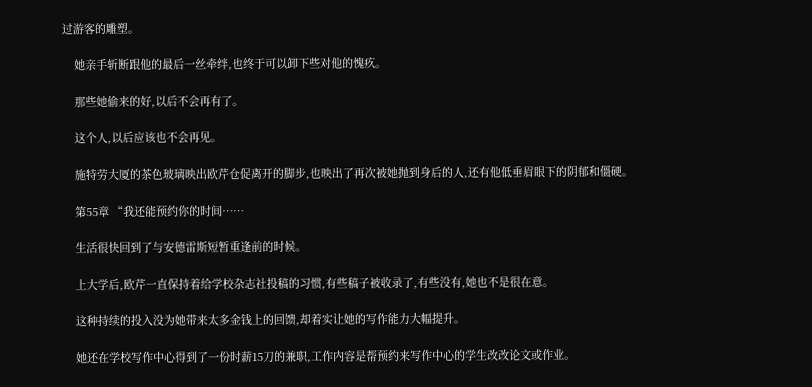过游客的雕塑。

    她亲手斩断跟他的最后一丝牵绊,也终于可以卸下些对他的愧疚。

    那些她偷来的好,以后不会再有了。

    这个人,以后应该也不会再见。

    施特劳大厦的茶色玻璃映出欧芹仓促离开的脚步,也映出了再次被她抛到身后的人,还有他低垂眉眼下的阴郁和僵硬。

    第55章 “我还能预约你的时间……

    生活很快回到了与安德雷斯短暂重逢前的时候。

    上大学后,欧芹一直保持着给学校杂志社投稿的习惯,有些稿子被收录了,有些没有,她也不是很在意。

    这种持续的投入没为她带来太多金钱上的回馈,却着实让她的写作能力大幅提升。

    她还在学校写作中心得到了一份时薪15刀的兼职,工作内容是帮预约来写作中心的学生改改论文或作业。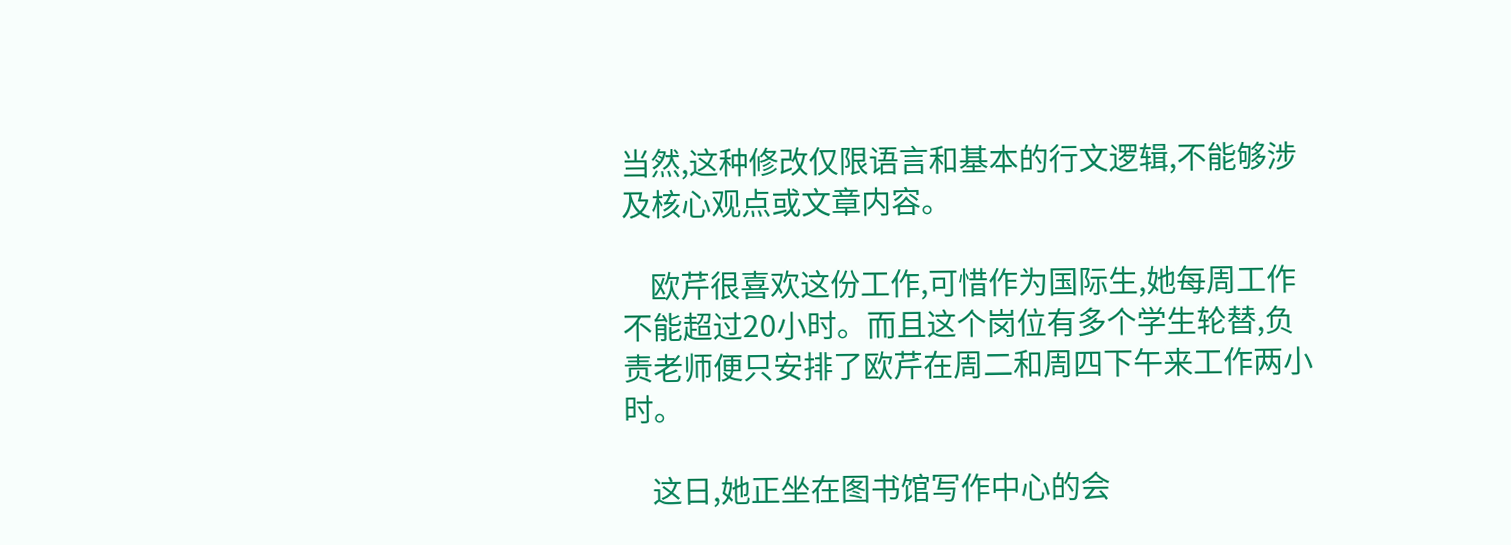当然,这种修改仅限语言和基本的行文逻辑,不能够涉及核心观点或文章内容。

    欧芹很喜欢这份工作,可惜作为国际生,她每周工作不能超过20小时。而且这个岗位有多个学生轮替,负责老师便只安排了欧芹在周二和周四下午来工作两小时。

    这日,她正坐在图书馆写作中心的会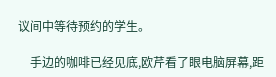议间中等待预约的学生。

    手边的咖啡已经见底,欧芹看了眼电脑屏幕,距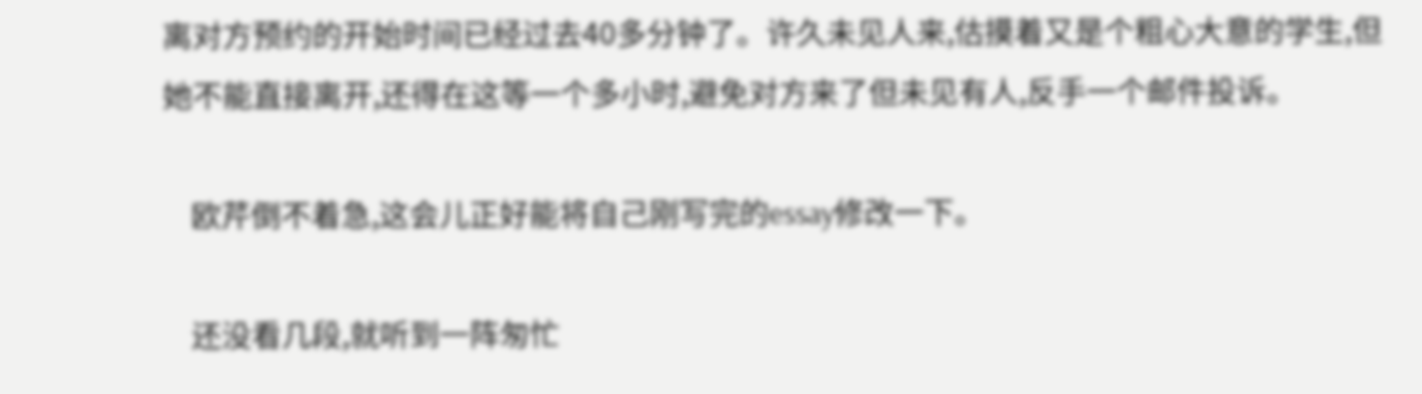离对方预约的开始时间已经过去40多分钟了。许久未见人来,估摸着又是个粗心大意的学生,但她不能直接离开,还得在这等一个多小时,避免对方来了但未见有人,反手一个邮件投诉。

    欧芹倒不着急,这会儿正好能将自己刚写完的essay修改一下。

    还没看几段,就听到一阵匆忙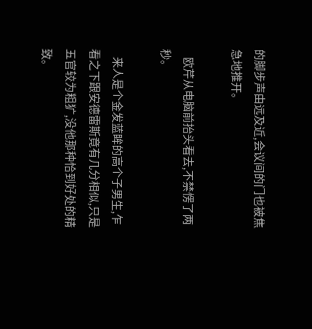的脚步声由远及近,会议间的门也被焦急地推开。

    欧芹从电脑前抬头看去,不禁愣了两秒。

    来人是个金发蓝眸的高个子男生,乍看之下跟安德雷斯竟有几分相似,只是五官较为粗犷,没他那种恰到好处的精致。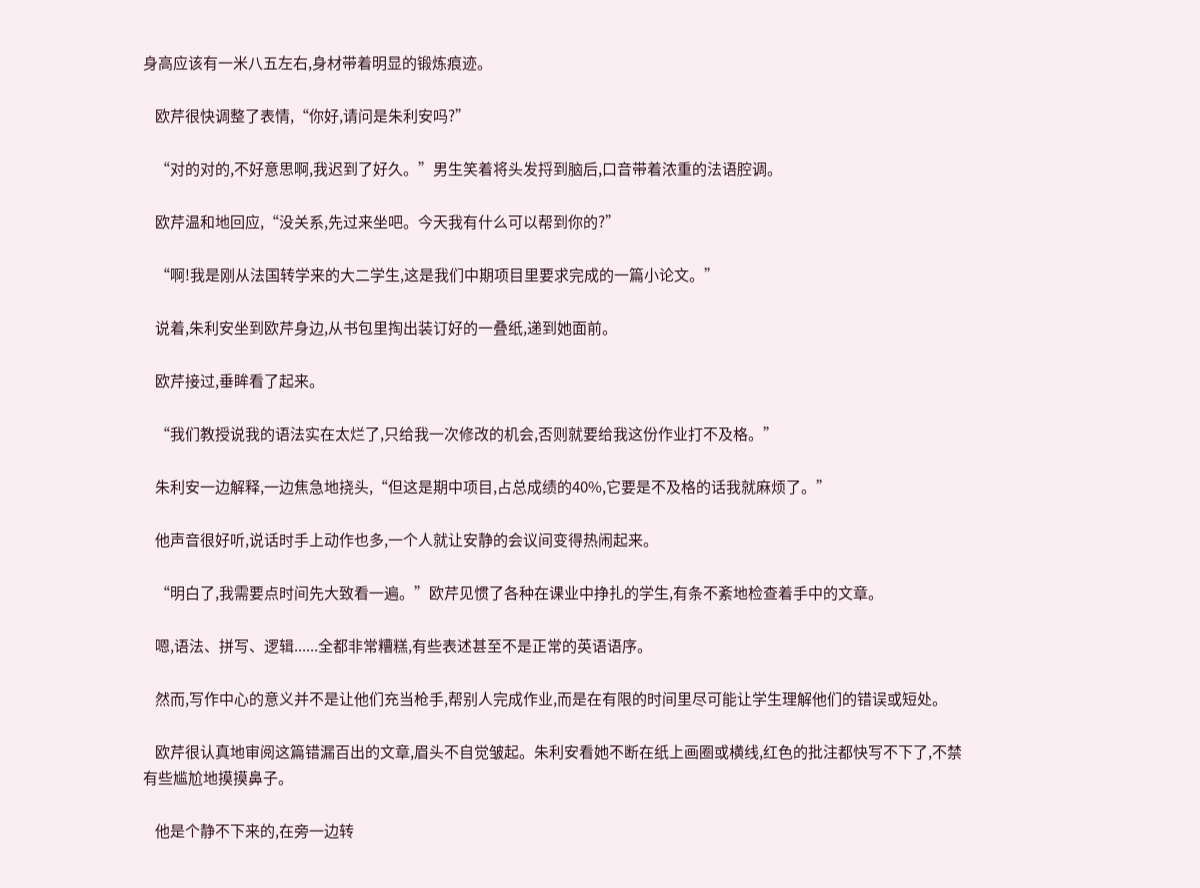身高应该有一米八五左右,身材带着明显的锻炼痕迹。

    欧芹很快调整了表情,“你好,请问是朱利安吗?”

    “对的对的,不好意思啊,我迟到了好久。”男生笑着将头发捋到脑后,口音带着浓重的法语腔调。

    欧芹温和地回应,“没关系,先过来坐吧。今天我有什么可以帮到你的?”

    “啊!我是刚从法国转学来的大二学生,这是我们中期项目里要求完成的一篇小论文。”

    说着,朱利安坐到欧芹身边,从书包里掏出装订好的一叠纸,递到她面前。

    欧芹接过,垂眸看了起来。

    “我们教授说我的语法实在太烂了,只给我一次修改的机会,否则就要给我这份作业打不及格。”

    朱利安一边解释,一边焦急地挠头,“但这是期中项目,占总成绩的40%,它要是不及格的话我就麻烦了。”

    他声音很好听,说话时手上动作也多,一个人就让安静的会议间变得热闹起来。

    “明白了,我需要点时间先大致看一遍。”欧芹见惯了各种在课业中挣扎的学生,有条不紊地检查着手中的文章。

    嗯,语法、拼写、逻辑......全都非常糟糕,有些表述甚至不是正常的英语语序。

    然而,写作中心的意义并不是让他们充当枪手,帮别人完成作业,而是在有限的时间里尽可能让学生理解他们的错误或短处。

    欧芹很认真地审阅这篇错漏百出的文章,眉头不自觉皱起。朱利安看她不断在纸上画圈或横线,红色的批注都快写不下了,不禁有些尴尬地摸摸鼻子。

    他是个静不下来的,在旁一边转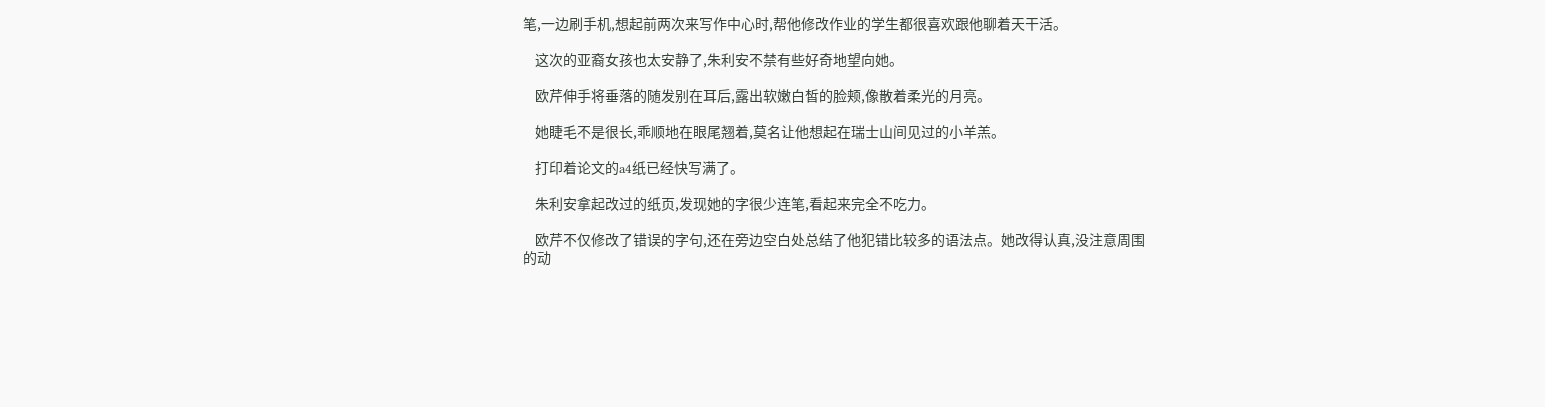笔,一边刷手机,想起前两次来写作中心时,帮他修改作业的学生都很喜欢跟他聊着天干活。

    这次的亚裔女孩也太安静了,朱利安不禁有些好奇地望向她。

    欧芹伸手将垂落的随发别在耳后,露出软嫩白皙的脸颊,像散着柔光的月亮。

    她睫毛不是很长,乖顺地在眼尾翘着,莫名让他想起在瑞士山间见过的小羊羔。

    打印着论文的a4纸已经快写满了。

    朱利安拿起改过的纸页,发现她的字很少连笔,看起来完全不吃力。

    欧芹不仅修改了错误的字句,还在旁边空白处总结了他犯错比较多的语法点。她改得认真,没注意周围的动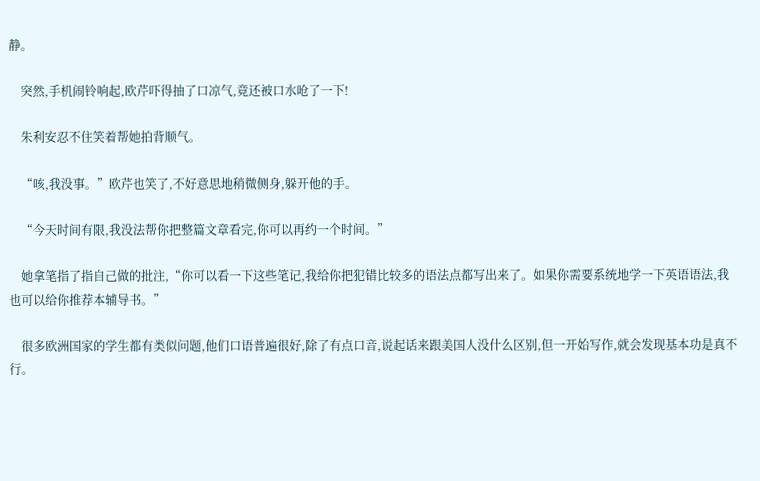静。

    突然,手机闹铃响起,欧芹吓得抽了口凉气,竟还被口水呛了一下!

    朱利安忍不住笑着帮她拍背顺气。

    “咳,我没事。”欧芹也笑了,不好意思地稍微侧身,躲开他的手。

    “今天时间有限,我没法帮你把整篇文章看完,你可以再约一个时间。”

    她拿笔指了指自己做的批注,“你可以看一下这些笔记,我给你把犯错比较多的语法点都写出来了。如果你需要系统地学一下英语语法,我也可以给你推荐本辅导书。”

    很多欧洲国家的学生都有类似问题,他们口语普遍很好,除了有点口音,说起话来跟美国人没什么区别,但一开始写作,就会发现基本功是真不行。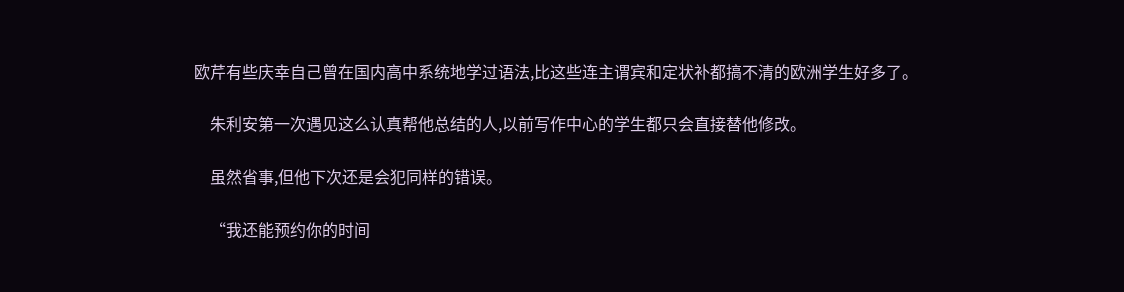欧芹有些庆幸自己曾在国内高中系统地学过语法,比这些连主谓宾和定状补都搞不清的欧洲学生好多了。

    朱利安第一次遇见这么认真帮他总结的人,以前写作中心的学生都只会直接替他修改。

    虽然省事,但他下次还是会犯同样的错误。

    “我还能预约你的时间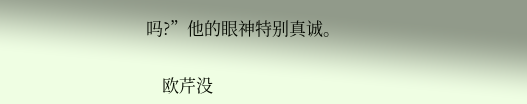吗?”他的眼神特别真诚。

    欧芹没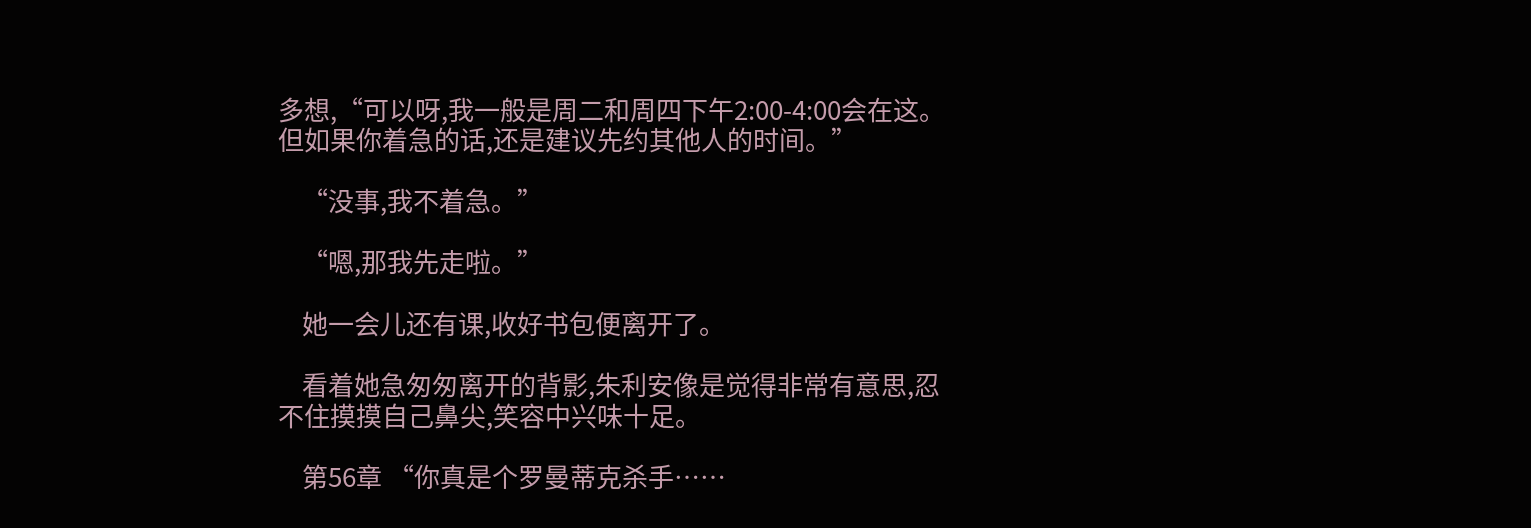多想,“可以呀,我一般是周二和周四下午2:00-4:00会在这。但如果你着急的话,还是建议先约其他人的时间。”

    “没事,我不着急。”

    “嗯,那我先走啦。”

    她一会儿还有课,收好书包便离开了。

    看着她急匆匆离开的背影,朱利安像是觉得非常有意思,忍不住摸摸自己鼻尖,笑容中兴味十足。

    第56章 “你真是个罗曼蒂克杀手……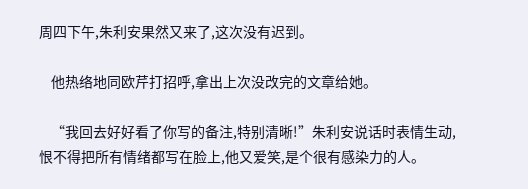周四下午,朱利安果然又来了,这次没有迟到。

    他热络地同欧芹打招呼,拿出上次没改完的文章给她。

    “我回去好好看了你写的备注,特别清晰!”朱利安说话时表情生动,恨不得把所有情绪都写在脸上,他又爱笑,是个很有感染力的人。